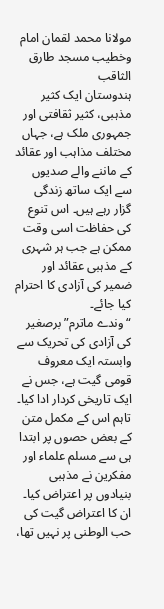مولانا محمد لقمان امام وخطیب مسجد طارق الثاقب
ہندوستان ایک کثیر مذہبی، کثیر ثقافتی اور جمہوری ملک ہے، جہاں مختلف مذاہب اور عقائد کے ماننے والے صدیوں سے ایک ساتھ زندگی گزار رہے ہیں۔ اس تنوع کی حفاظت اسی وقت ممکن ہے جب ہر شہری کے مذہبی عقائد اور ضمیر کی آزادی کا احترام کیا جائے۔
“وندے ماترم” برصغیر کی آزادی کی تحریک سے وابستہ ایک معروف قومی گیت ہے، جس نے ایک تاریخی کردار ادا کیا۔ تاہم اس کے مکمل متن کے بعض حصوں پر ابتدا ہی سے مسلم علماء اور مفکرین نے مذہبی بنیادوں پر اعتراض کیا۔ ان کا اعتراض گیت کی حب الوطنی پر نہیں تھا،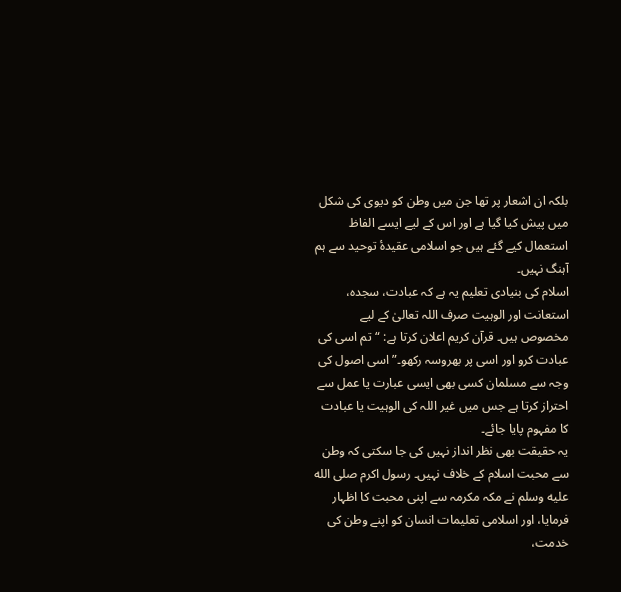بلکہ ان اشعار پر تھا جن میں وطن کو دیوی کی شکل میں پیش کیا گیا ہے اور اس کے لیے ایسے الفاظ استعمال کیے گئے ہیں جو اسلامی عقیدۂ توحید سے ہم آہنگ نہیں۔
اسلام کی بنیادی تعلیم یہ ہے کہ عبادت، سجدہ، استعانت اور الوہیت صرف اللہ تعالیٰ کے لیے مخصوص ہیں۔ قرآن کریم اعلان کرتا ہے: “تم اسی کی عبادت کرو اور اسی پر بھروسہ رکھو۔” اسی اصول کی وجہ سے مسلمان کسی بھی ایسی عبارت یا عمل سے احتراز کرتا ہے جس میں غیر اللہ کی الوہیت یا عبادت کا مفہوم پایا جائے۔
یہ حقیقت بھی نظر انداز نہیں کی جا سکتی کہ وطن سے محبت اسلام کے خلاف نہیں۔ رسول اکرم صلى الله عليه وسلم نے مکہ مکرمہ سے اپنی محبت کا اظہار فرمایا، اور اسلامی تعلیمات انسان کو اپنے وطن کی خدمت،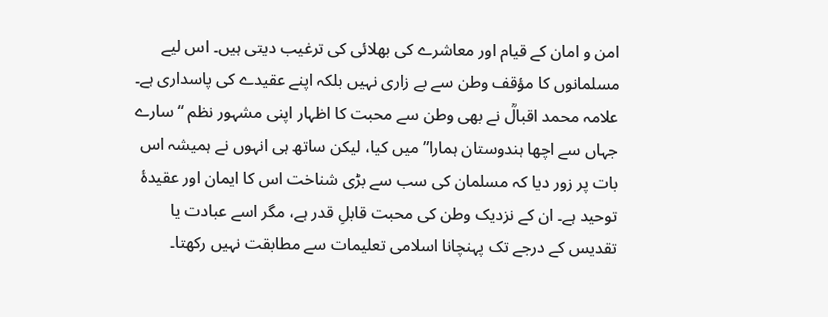امن و امان کے قیام اور معاشرے کی بھلائی کی ترغیب دیتی ہیں۔ اس لیے مسلمانوں کا مؤقف وطن سے بے زاری نہیں بلکہ اپنے عقیدے کی پاسداری ہے۔
علامہ محمد اقبالؒ نے بھی وطن سے محبت کا اظہار اپنی مشہور نظم “سارے جہاں سے اچھا ہندوستان ہمارا” میں کیا، لیکن ساتھ ہی انہوں نے ہمیشہ اس بات پر زور دیا کہ مسلمان کی سب سے بڑی شناخت اس کا ایمان اور عقیدۂ توحید ہے۔ ان کے نزدیک وطن کی محبت قابلِ قدر ہے، مگر اسے عبادت یا تقدیس کے درجے تک پہنچانا اسلامی تعلیمات سے مطابقت نہیں رکھتا۔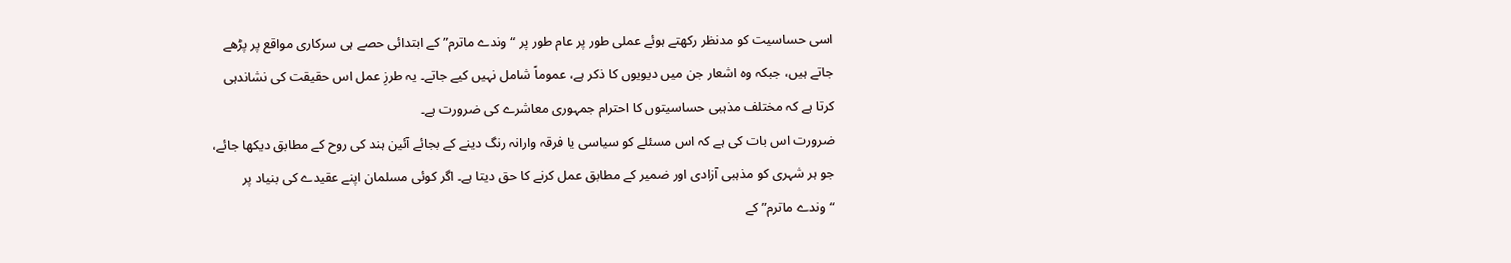اسی حساسیت کو مدنظر رکھتے ہوئے عملی طور پر عام طور پر “وندے ماترم” کے ابتدائی حصے ہی سرکاری مواقع پر پڑھے جاتے ہیں، جبکہ وہ اشعار جن میں دیویوں کا ذکر ہے، عموماً شامل نہیں کیے جاتے۔ یہ طرزِ عمل اس حقیقت کی نشاندہی کرتا ہے کہ مختلف مذہبی حساسیتوں کا احترام جمہوری معاشرے کی ضرورت ہے۔
ضرورت اس بات کی ہے کہ اس مسئلے کو سیاسی یا فرقہ وارانہ رنگ دینے کے بجائے آئین ہند کی روح کے مطابق دیکھا جائے، جو ہر شہری کو مذہبی آزادی اور ضمیر کے مطابق عمل کرنے کا حق دیتا ہے۔ اگر کوئی مسلمان اپنے عقیدے کی بنیاد پر “وندے ماترم” کے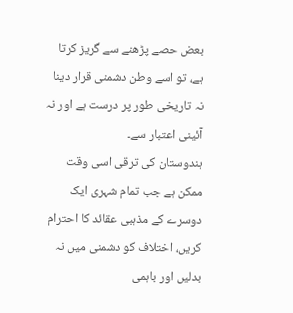بعض حصے پڑھنے سے گریز کرتا ہے، تو اسے وطن دشمنی قرار دینا نہ تاریخی طور پر درست ہے اور نہ آئینی اعتبار سے۔
ہندوستان کی ترقی اسی وقت ممکن ہے جب تمام شہری ایک دوسرے کے مذہبی عقائد کا احترام کریں، اختلاف کو دشمنی میں نہ بدلیں اور باہمی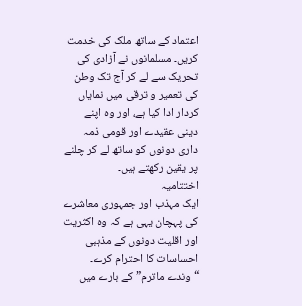اعتماد کے ساتھ ملک کی خدمت کریں۔ مسلمانوں نے آزادی کی تحریک سے لے کر آج تک وطن کی تعمیر و ترقی میں نمایاں کردار ادا کیا ہے، اور وہ اپنے دینی عقیدے اور قومی ذمہ داری دونوں کو ساتھ لے کر چلنے پر یقین رکھتے ہیں۔
اختتامیہ
ایک مہذب اور جمہوری معاشرے کی پہچان یہی ہے کہ وہ اکثریت اور اقلیت دونوں کے مذہبی احساسات کا احترام کرے۔ “وندے ماترم” کے بارے میں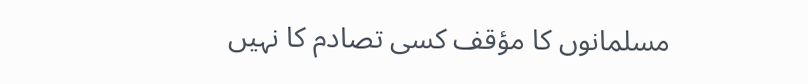مسلمانوں کا مؤقف کسی تصادم کا نہیں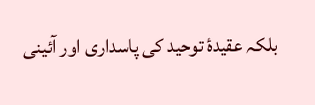بلکہ عقیدۂ توحید کی پاسداری اور آئینی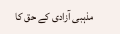مذہبی آزادی کے حق کا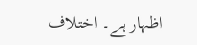اظہار ہے۔ اختلاف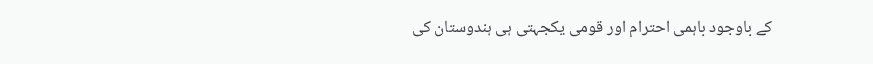کے باوجود باہمی احترام اور قومی یکجہتی ہی ہندوستان کی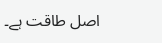اصل طاقت ہے۔